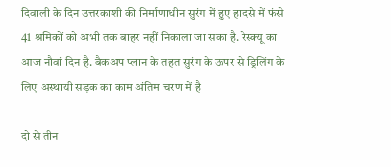दिवाली के दिन उत्तरकाशी की निर्माणाधीन सुरंग में हुए हादसे में फंसे 41 श्रमिकों को अभी तक बाहर नहीं निकाला जा सका है. रेस्क्यू का आज नौवां दिन है. बैकअप प्लान के तहत सुरंग के ऊपर से ड्रिलिंग के लिए अस्थायी सड़क का काम अंतिम चरण में है

दो से तीन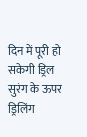दिन में पूरी हो सकेगी ड्रिल
सुरंग के ऊपर ड्रिलिंग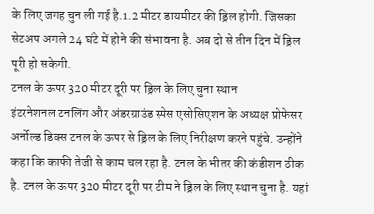के लिए जगह चुन ली गई है.1.2 मीटर डायमीटर की ड्रिल होगी. जिसका सेटअप अगले 24 घंटे में होने की संभावना है. अब दो से तीन दिन में ड्रिल पूरी हो सकेगी.
टनल के ऊपर 320 मीटर दूरी पर ड्रिल के लिए चुना स्थान
इंटरनेशनल टनलिंग और अंडरग्राउंड स्पेस एसोसिएशन के अध्यक्ष प्रोफेसर अर्नोल्ड डिक्स टनल के ऊपर से ड्रिल के लिए निरीक्षण करने पहुंचे. उन्होंने कहा कि काफी तेजी से काम चल रहा है. टनल के भीतर की कंडीशन ठीक है. टनल के ऊपर 320 मीटर दूरी पर टीम ने ड्रिल के लिए स्थान चुना है. यहां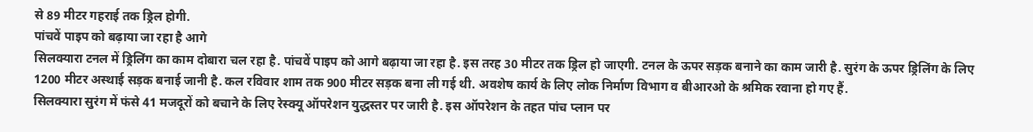से 89 मीटर गहराई तक ड्रिल होगी.
पांचवें पाइप को बढ़ाया जा रहा है आगे
सिलक्यारा टनल में ड्रिलिंग का काम दोबारा चल रहा है. पांचवें पाइप को आगे बढ़ाया जा रहा है. इस तरह 30 मीटर तक ड्रिल हो जाएगी. टनल के ऊपर सड़क बनाने का काम जारी है. सुरंग के ऊपर ड्रिलिंग के लिए 1200 मीटर अस्थाई सड़क बनाई जानी है. कल रविवार शाम तक 900 मीटर सड़क बना ली गई थी. अवशेष कार्य के लिए लोक निर्माण विभाग व बीआरओ के श्रमिक रवाना हो गए हैं.
सिलक्यारा सुरंग में फंसे 41 मजदूरों को बचाने के लिए रेस्क्यू ऑपरेशन युद्धस्तर पर जारी है. इस ऑपरेशन के तहत पांच प्लान पर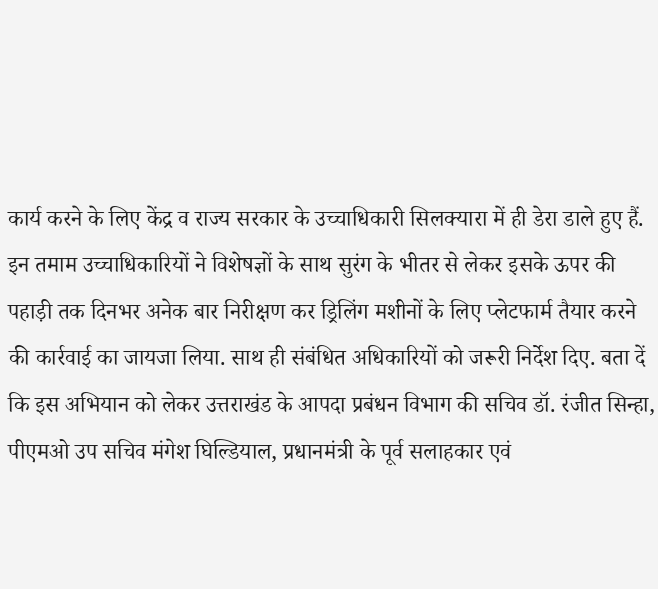कार्य करने के लिए केंद्र व राज्य सरकार के उच्चाधिकारी सिलक्यारा में ही डेरा डाले हुए हैं. इन तमाम उच्चाधिकारियों ने विशेषज्ञों के साथ सुरंग के भीतर से लेकर इसके ऊपर की पहाड़ी तक दिनभर अनेक बार निरीक्षण कर ड्रिलिंग मशीनों के लिए प्लेटफार्म तैयार करने की कार्रवाई का जायजा लिया. साथ ही संबंधित अधिकारियों को जरूरी निर्देश दिए. बता दें कि इस अभियान को लेकर उत्तराखंड के आपदा प्रबंधन विभाग की सचिव डॉ. रंजीत सिन्हा, पीएमओ उप सचिव मंगेश घिल्डियाल, प्रधानमंत्री के पूर्व सलाहकार एवं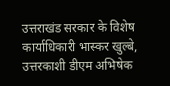उत्तराखंड सरकार के विशेष कार्याधिकारी भास्कर खुल्बे, उत्तरकाशी डीएम अभिषेक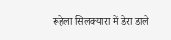रूहेला सिलक्यारा में डेरा डाले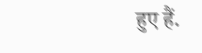हुए हैं.